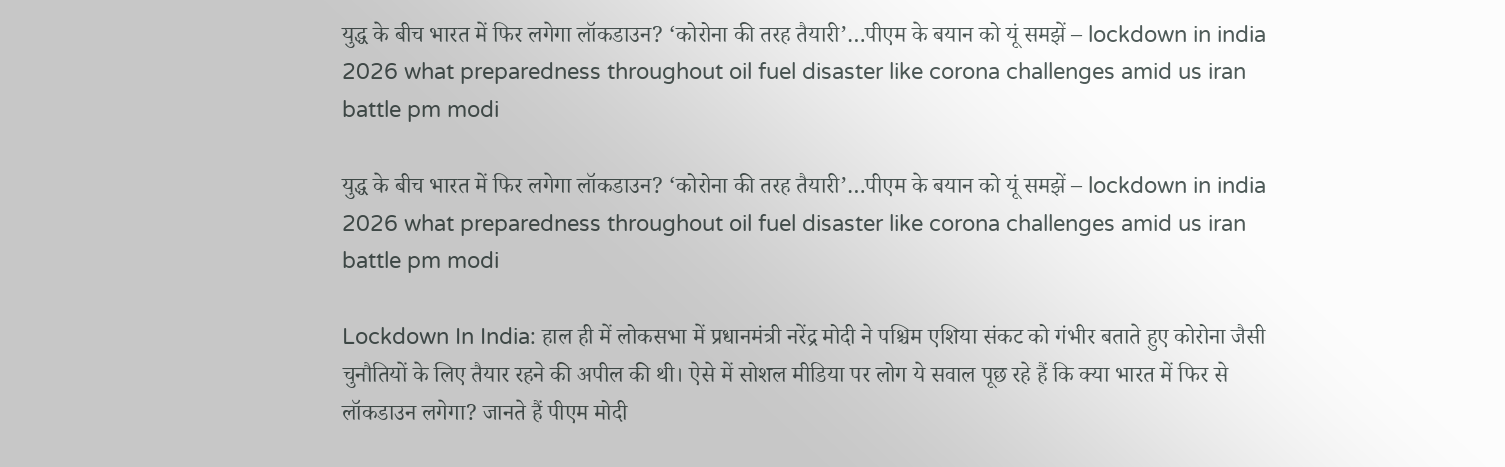युद्ध के बीच भारत में फिर लगेगा लॉकडाउन? ‘कोरोना की तरह तैयारी’…पीएम के बयान को यूं समझें – lockdown in india 2026 what preparedness throughout oil fuel disaster like corona challenges amid us iran battle pm modi

युद्ध के बीच भारत में फिर लगेगा लॉकडाउन? ‘कोरोना की तरह तैयारी’…पीएम के बयान को यूं समझें – lockdown in india 2026 what preparedness throughout oil fuel disaster like corona challenges amid us iran battle pm modi

Lockdown In India: हाल ही में लोकसभा में प्रधानमंत्री नरेंद्र मोदी ने पश्चिम एशिया संकट को गंभीर बताते हुए कोरोना जैसी चुनौतियों के लिए तैयार रहने की अपील की थी। ऐसे में सोशल मीडिया पर लोग ये सवाल पूछ रहे हैं कि क्या भारत में फिर से लॉकडाउन लगेगा? जानते हैं पीएम मोदी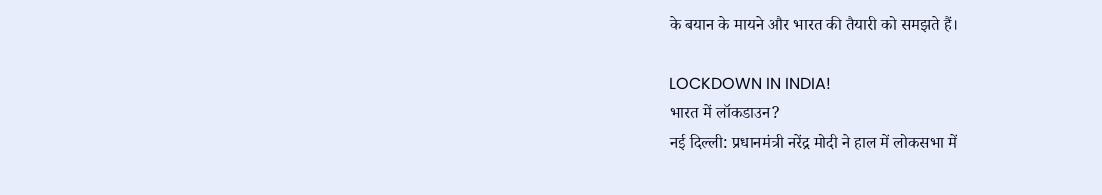के बयान के मायने और भारत की तैयारी को समझते हैं।

LOCKDOWN IN INDIA!
भारत में लॉकडाउन?
नई दिल्ली: प्रधानमंत्री नरेंद्र मोदी ने हाल में लोकसभा में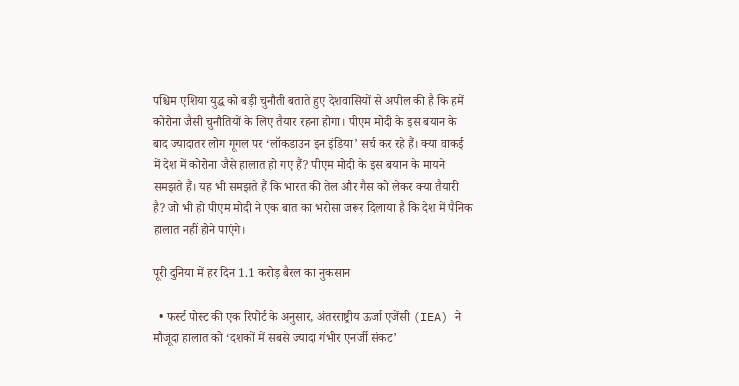पश्चिम एशिया युद्ध को बड़ी चुनौती बताते हुए देशवासियों से अपील की है कि हमें कोरोना जैसी चुनौतियों के लिए तैयार रहना होगा। पीएम मोदी के इस बयान के बाद ज्यादातर लोग गूगल पर ‘लॉकडाउन इन इंडिया’ सर्च कर रहे हैं। क्या वाकई में देश में कोरोना जैसे हालात हो गए हैं? पीएम मोदी के इस बयान के मायने समझते हैं। यह भी समझते हैं कि भारत की तेल और गैस को लेकर क्या तैयारी है? जो भी हो पीएम मोदी ने एक बात का भरोसा जरूर दिलाया है कि देश में पैनिक हालात नहीं होने पाएंगे।

पूरी दुनिया में हर दिन 1.1 करोड़ बैरल का नुकसान

  • फर्स्ट पोस्ट की एक रिपोर्ट के अनुसार, अंतरराष्ट्रीय ऊर्जा एजेंसी (IEA) ने मौजूदा हालात को ‘दशकों में सबसे ज्यादा गंभीर एनर्जी संकट’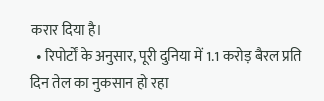करार दिया है।
  • रिपोर्टों के अनुसार, पूरी दुनिया में 1.1 करोड़ बैरल प्रति दिन तेल का नुकसान हो रहा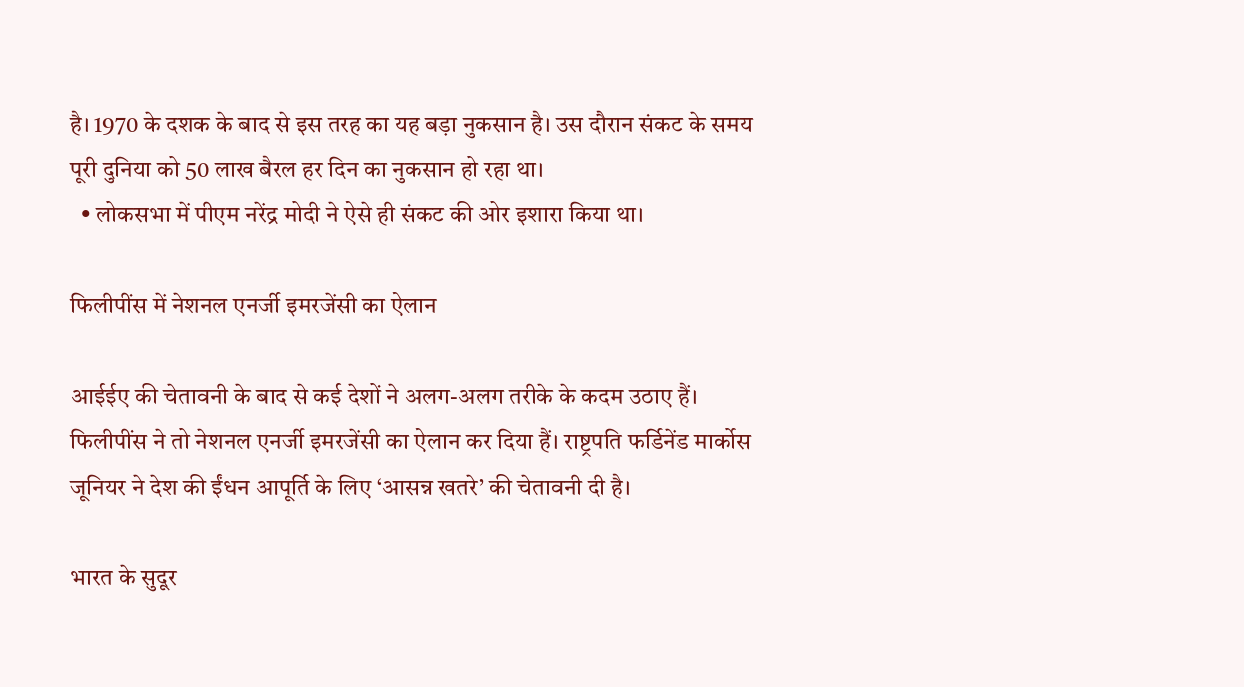है। 1970 के दशक के बाद से इस तरह का यह बड़ा नुकसान है। उस दौरान संकट के समय पूरी दुनिया को 50 लाख बैरल हर दिन का नुकसान हो रहा था।
  • लोकसभा में पीएम नरेंद्र मोदी ने ऐसे ही संकट की ओर इशारा किया था।

फिलीपींस में नेशनल एनर्जी इमरजेंसी का ऐलान

आईईए की चेतावनी के बाद से कई देशों ने अलग-अलग तरीके के कदम उठाए हैं। फिलीपींस ने तो नेशनल एनर्जी इमरजेंसी का ऐलान कर दिया हैं। राष्ट्रपति फर्डिनेंड मार्कोस जूनियर ने देश की ईंधन आपूर्ति के लिए ‘आसन्न खतरे’ की चेतावनी दी है।

भारत के सुदूर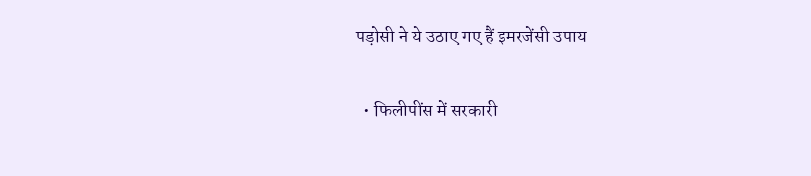पड़ोसी ने ये उठाए गए हैं इमरजेंसी उपाय

  • फिलीपींस में सरकारी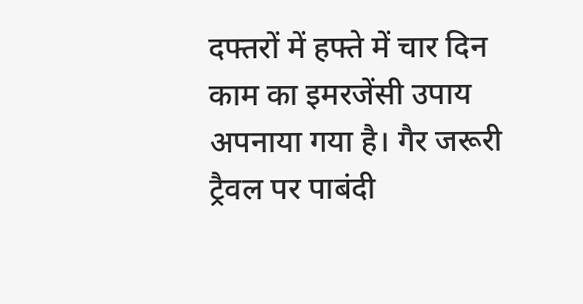दफ्तरों में हफ्ते में चार दिन काम का इमरजेंसी उपाय अपनाया गया है। गैर जरूरी ट्रैवल पर पाबंदी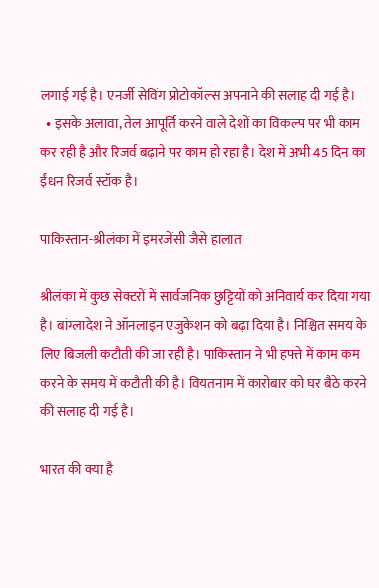लगाई गई है। एनर्जी सेविंग प्रोटोकॉल्स अपनाने की सलाह दी गई है।
  • इसके अलावा, तेल आपूर्ति करने वाले देशों का विकल्प पर भी काम कर रही है और रिजर्व बढ़ाने पर काम हो रहा है। देश में अभी 45 दिन का ईंधन रिजर्व स्टॉक है।

पाकिस्तान-श्रीलंका में इमरजेंसी जैसे हालात

श्रीलंका में कुछ सेक्टरों में सार्वजनिक छुट्टियों को अनिवार्य कर दिया गया है। बांग्लादेश ने ऑनलाइन एजुकेशन को बढ़ा दिया है। निश्चित समय के लिए बिजली कटौती की जा रही है। पाकिस्तान ने भी हफ्ते में काम कम करने के समय में कटौती की है। वियतनाम में कारोबार को घर बैठे करने की सलाह दी गई है।

भारत की क्या है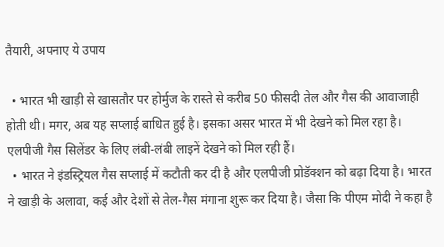तैयारी, अपनाए ये उपाय

  • भारत भी खाड़ी से खासतौर पर होर्मुज के रास्ते से करीब 50 फीसदी तेल और गैस की आवाजाही होती थी। मगर, अब यह सप्लाई बाधित हुई है। इसका असर भारत में भी देखने को मिल रहा है। एलपीजी गैस सिलेंडर के लिए लंबी-लंबी लाइनें देखने को मिल रही हैं।
  • भारत ने इंडस्ट्रियल गैस सप्लाई में कटौती कर दी है और एलपीजी प्रोडॅक्शन को बढ़ा दिया है। भारत ने खाड़ी के अलावा, कई और देशों से तेल-गैस मंगाना शुरू कर दिया है। जैसा कि पीएम मोदी ने कहा है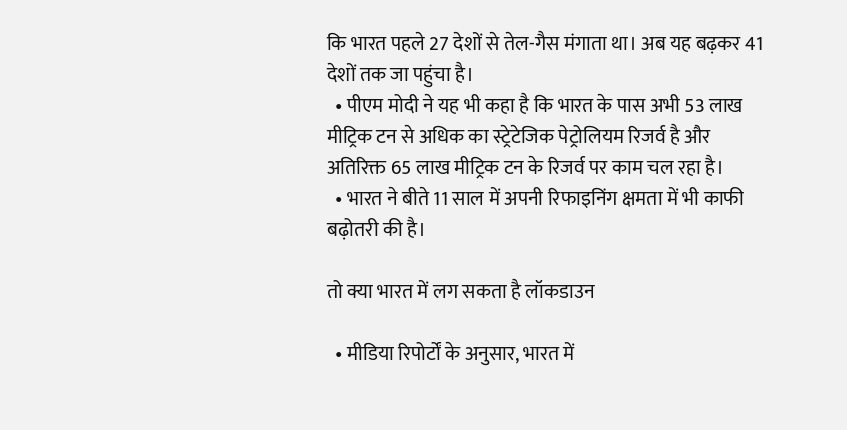कि भारत पहले 27 देशों से तेल-गैस मंगाता था। अब यह बढ़कर 41 देशों तक जा पहुंचा है।
  • पीएम मोदी ने यह भी कहा है कि भारत के पास अभी 53 लाख मीट्रिक टन से अधिक का स्ट्रेटेजिक पेट्रोलियम रिजर्व है और अतिरिक्त 65 लाख मीट्रिक टन के रिजर्व पर काम चल रहा है।
  • भारत ने बीते 11 साल में अपनी रिफाइनिंग क्षमता में भी काफी बढ़ोतरी की है।

तो क्या भारत में लग सकता है लॉकडाउन

  • मीडिया रिपोर्टों के अनुसार, भारत में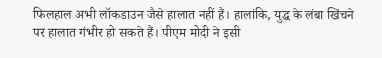फिलहाल अभी लॉकडाउन जैसे हालात नहीं हैं। हालांकि, युद्ध के लंबा खिंचने पर हालात गंभीर हो सकते हैं। पीएम मोदी ने इसी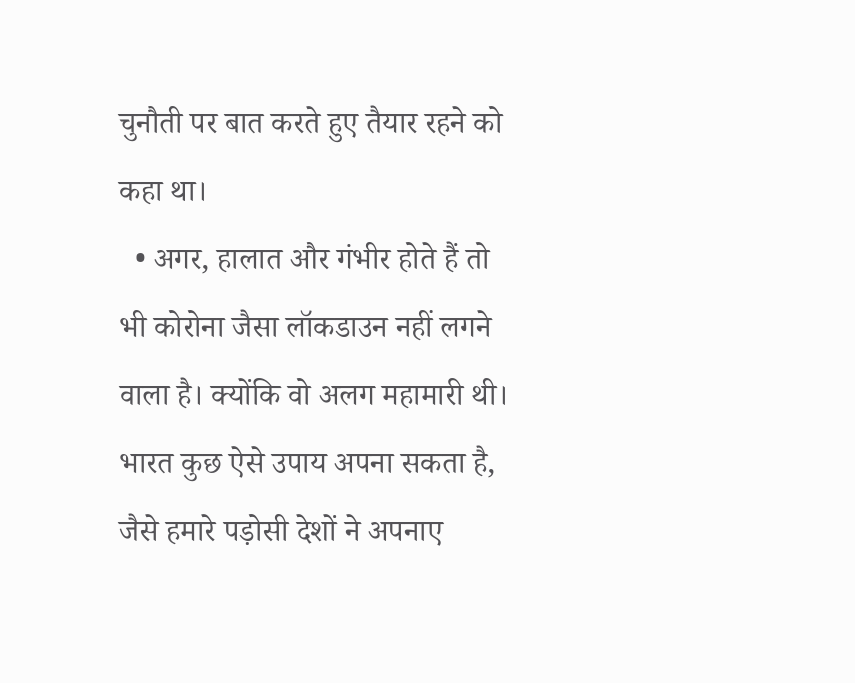चुनौती पर बात करते हुए तैयार रहने को कहा था।
  • अगर, हालात और गंभीर होते हैं तो भी कोरोना जैसा लॉकडाउन नहीं लगने वाला है। क्योंकि वो अलग महामारी थी। भारत कुछ ऐसे उपाय अपना सकता है, जैसे हमारे पड़ोसी देशों ने अपनाए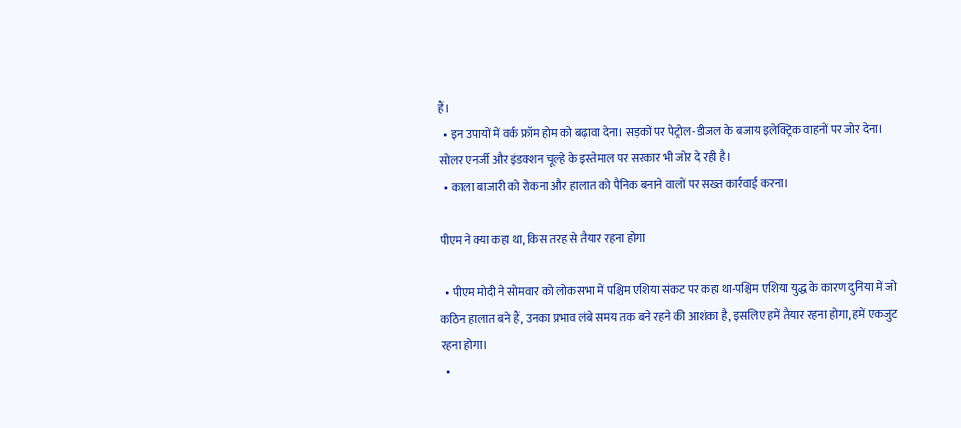हैं।
  • इन उपायों में वर्क फ्रॉम होम को बढ़ावा देना। सड़कों पर पेट्रोल-डीजल के बजाय इलेक्ट्रिक वाहनों पर जोर देना। सोलर एनर्जी और इंडक्शन चूल्हे के इस्तेमाल पर सरकार भी जोर दे रही है।
  • काला बाजारी को रोकना और हालात को पैनिक बनाने वालों पर सख्त कार्रवाई करना।

पीएम ने क्या कहा था, किस तरह से तैयार रहना होगा

  • पीएम मोदी ने सोमवार को लोकसभा में पश्चिम एशिया संकट पर कहा था-पश्चिम एशिया युद्ध के कारण दुनिया में जो कठिन हालात बने हैं, उनका प्रभाव लंबे समय तक बने रहने की आशंका है, इसलिए हमें तैयार रहना होगा, हमें एकजुट रहना होगा।
  •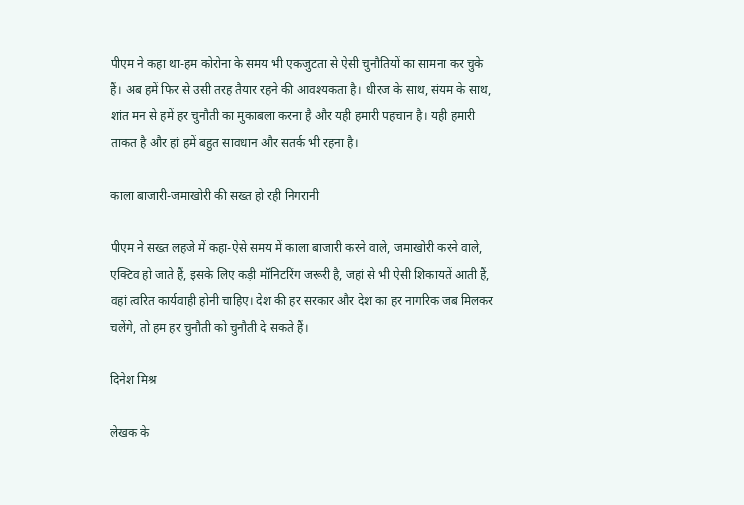पीएम ने कहा था-हम कोरोना के समय भी एकजुटता से ऐसी चुनौतियों का सामना कर चुके हैं। अब हमें फिर से उसी तरह तैयार रहने की आवश्यकता है। धीरज के साथ, संयम के साथ, शांत मन से हमें हर चुनौती का मुकाबला करना है और यही हमारी पहचान है। यही हमारी ताकत है और हां हमें बहुत सावधान और सतर्क भी रहना है।

काला बाजारी-जमाखोरी की सख्त हो रही निगरानी

पीएम ने सख्त लहजे में कहा-ऐसे समय में काला बाजारी करने वाले, जमाखोरी करने वाले, एक्टिव हो जाते हैं, इसके लिए कड़ी मॉनिटरिंग जरूरी है, जहां से भी ऐसी शिकायतें आती हैं, वहां त्वरित कार्यवाही होनी चाहिए। देश की हर सरकार और देश का हर नागरिक जब मिलकर चलेंगे, तो हम हर चुनौती को चुनौती दे सकते हैं।

दिनेश मिश्र

लेखक के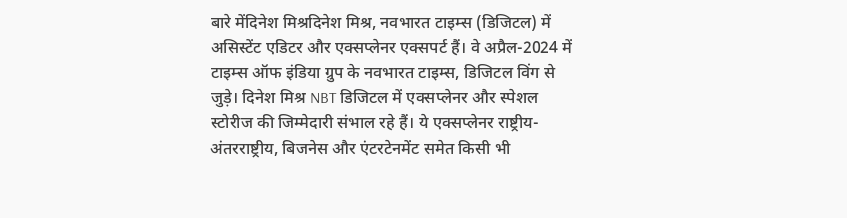बारे मेंदिनेश मिश्रदिनेश मिश्र, नवभारत टाइम्स (डिजिटल) में असिस्टेंट एडिटर और एक्सप्लेनर एक्सपर्ट हैं। वे अप्रैल-2024 में टाइम्स ऑफ इंडिया ग्रुप के नवभारत टाइम्स, डिजिटल विंग से जुड़े। दिनेश मिश्र NBT डिजिटल में एक्सप्लेनर और स्पेशल स्टोरीज की जिम्मेदारी संभाल रहे हैं। ये एक्सप्लेनर राष्ट्रीय-अंतरराष्ट्रीय, बिजनेस और एंटरटेनमेंट समेत किसी भी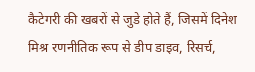कैटेगरी की खबरों से जुडे होते हैं, जिसमें दिनेश मिश्र रणनीतिक रूप से डीप डाइव, रिसर्च,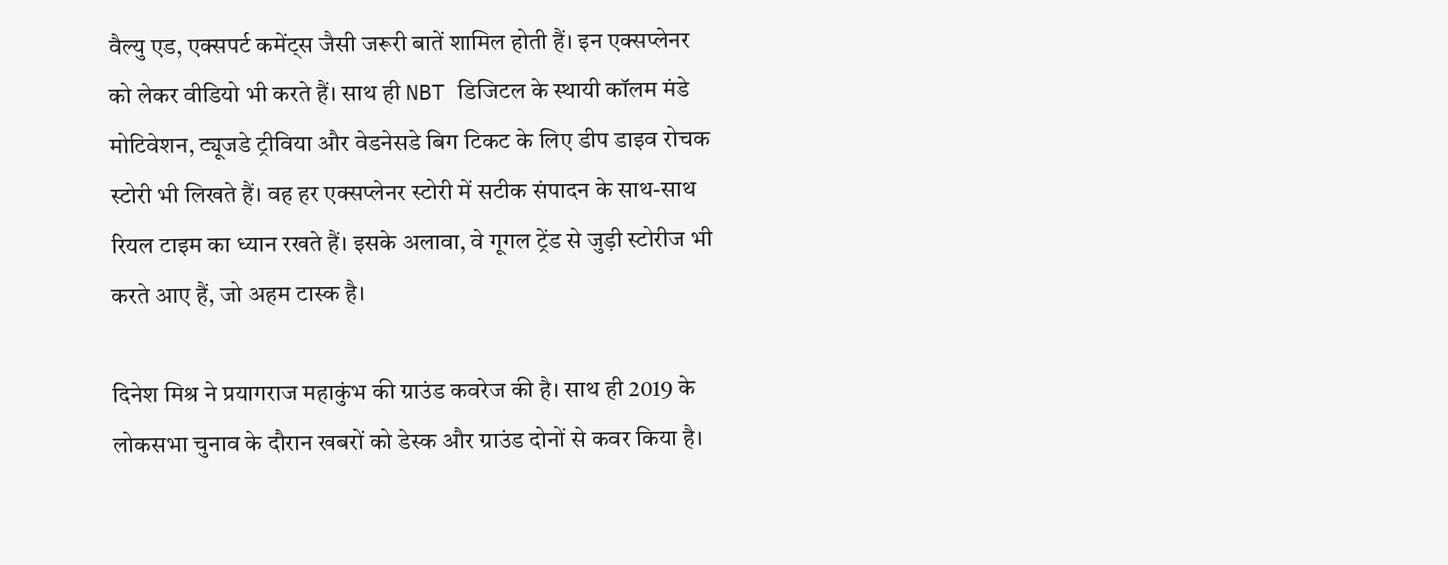वैल्यु एड, एक्सपर्ट कमेंट्स जैसी जरूरी बातें शामिल होती हैं। इन एक्सप्लेनर को लेकर वीडियो भी करते हैं। साथ ही NBT डिजिटल के स्थायी कॉलम मंडे मोटिवेशन, ट्यूजडे ट्रीविया और वेडनेसडे बिग टिकट के लिए डीप डाइव रोचक स्टोरी भी लिखते हैं। वह हर एक्सप्लेनर स्टोरी में सटीक संपादन के साथ-साथ रियल टाइम का ध्यान रखते हैं। इसके अलावा, वे गूगल ट्रेंड से जुड़ी स्टोरीज भी करते आए हैं, जो अहम टास्क है।

दिनेश मिश्र ने प्रयागराज महाकुंभ की ग्राउंड कवरेज की है। साथ ही 2019 के लोकसभा चुनाव के दौरान खबरों को डेस्क और ग्राउंड दोनों से कवर किया है।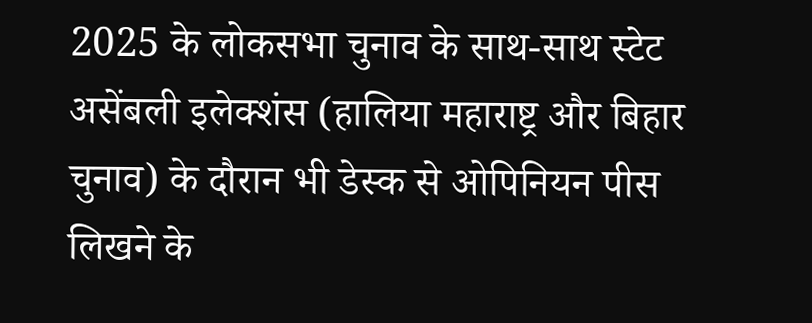2025 के लोकसभा चुनाव के साथ-साथ स्टेट असेंबली इलेक्शंस (हालिया महाराष्ट्र और बिहार चुनाव) के दौरान भी डेस्क से ओपिनियन पीस लिखने के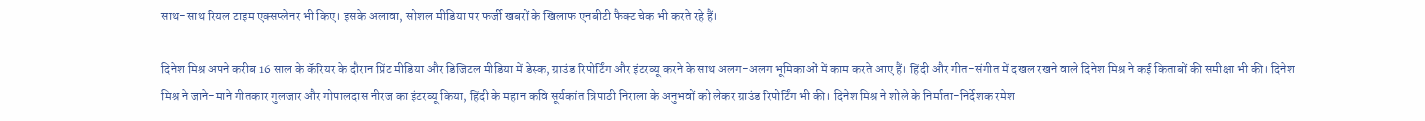साथ-साथ रियल टाइम एक्सप्लेनर भी किए। इसके अलावा, सोशल मीडिया पर फर्जी खबरों के खिलाफ एनबीटी फैक्ट चेक भी करते रहे हैं।

दिनेश मिश्र अपने करीब 16 साल के कॅरियर के दौरान प्रिंट मीडिया और डिजिटल मीडिया में डेस्क, ग्राउंड रिपोर्टिंग और इंटरव्यू करने के साथ अलग-अलग भूमिकाओं में काम करते आए हैं। हिंदी और गीत-संगीत में दखल रखने वाले दिनेश मिश्र ने कई किताबों की समीक्षा भी की। दिनेश मिश्र ने जाने-माने गीतकार गुलजार और गोपालदास नीरज का इंटरव्यू किया, हिंदी के महान कवि सूर्यकांत त्रिपाठी निराला के अनुभवों को लेकर ग्राउंड रिपोर्टिंग भी की। दिनेश मिश्र ने शोले के निर्माता-निर्देशक रमेश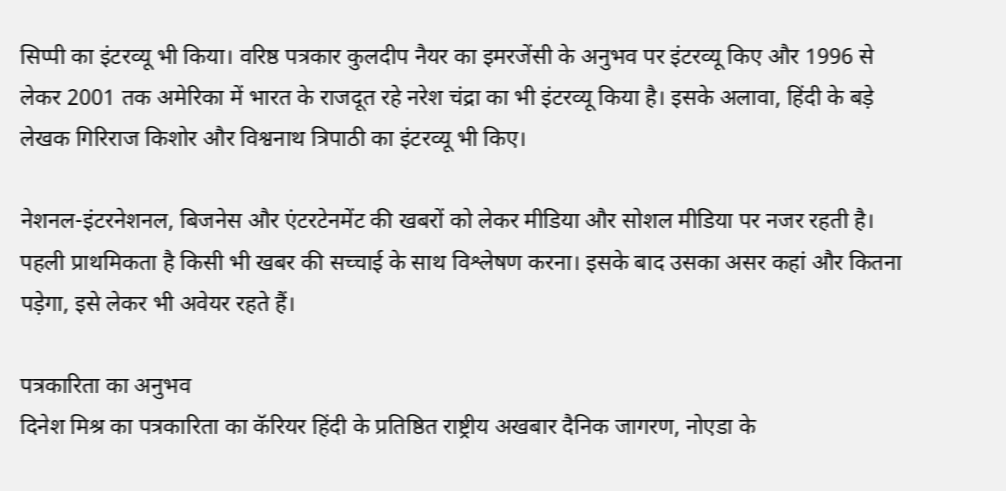सिप्पी का इंटरव्यू भी किया। वरिष्ठ पत्रकार कुलदीप नैयर का इमरजेंसी के अनुभव पर इंटरव्यू किए और 1996 से लेकर 2001 तक अमेरिका में भारत के राजदूत रहे नरेश चंद्रा का भी इंटरव्यू किया है। इसके अलावा, हिंदी के बड़े लेखक गिरिराज किशोर और विश्वनाथ त्रिपाठी का इंटरव्यू भी किए।

नेशनल-इंटरनेशनल, बिजनेस और एंटरटेनमेंट की खबरों को लेकर मीडिया और सोशल मीडिया पर नजर रहती है। पहली प्राथमिकता है किसी भी खबर की सच्चाई के साथ विश्लेषण करना। इसके बाद उसका असर कहां और कितना पड़ेगा, इसे लेकर भी अवेयर रहते हैं।

पत्रकारिता का अनुभव
दिनेश मिश्र का पत्रकारिता का कॅरियर हिंदी के प्रतिष्ठित राष्ट्रीय अखबार दैनिक जागरण, नोएडा के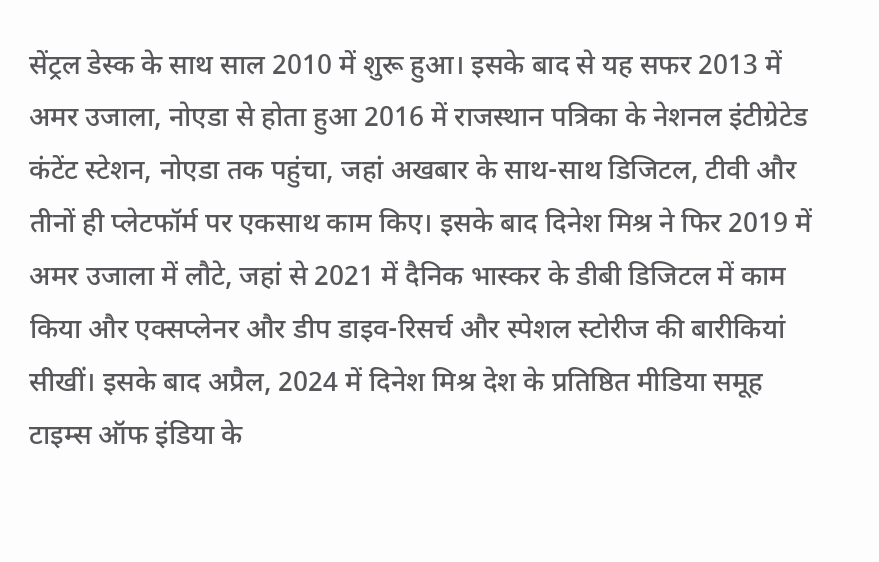सेंट्रल डेस्क के साथ साल 2010 में शुरू हुआ। इसके बाद से यह सफर 2013 में अमर उजाला, नोएडा से होता हुआ 2016 में राजस्थान पत्रिका के नेशनल इंटीग्रेटेड कंटेंट स्टेशन, नोएडा तक पहुंचा, जहां अखबार के साथ-साथ डिजिटल, टीवी और तीनों ही प्लेटफॉर्म पर एकसाथ काम किए। इसके बाद दिनेश मिश्र ने फिर 2019 में अमर उजाला में लौटे, जहां से 2021 में दैनिक भास्कर के डीबी डिजिटल में काम किया और एक्सप्लेनर और डीप डाइव-रिसर्च और स्पेशल स्टोरीज की बारीकियां सीखीं। इसके बाद अप्रैल, 2024 में दिनेश मिश्र देश के प्रतिष्ठित मीडिया समूह टाइम्स ऑफ इंडिया के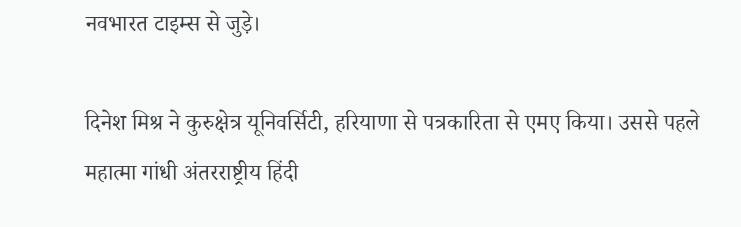नवभारत टाइम्स से जुड़े।

दिनेश मिश्र ने कुरुक्षेत्र यूनिवर्सिटी, हरियाणा से पत्रकारिता से एमए किया। उससे पहले महात्मा गांधी अंतरराष्ट्रीय हिंदी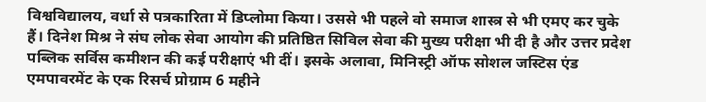विश्वविद्यालय, वर्धा से पत्रकारिता में डिप्लोमा किया। उससे भी पहले वो समाज शास्त्र से भी एमए कर चुके हैं। दिनेश मिश्र ने संघ लोक सेवा आयोग की प्रतिष्ठित सिविल सेवा की मुख्य परीक्षा भी दी है और उत्तर प्रदेश पब्लिक सर्विस कमीशन की कई परीक्षाएं भी दीं। इसके अलावा, मिनिस्ट्री ऑफ सोशल जस्टिस एंड एमपावरमेंट के एक रिसर्च प्रोग्राम 6 महीने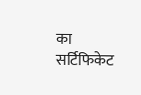का सर्टिफिकेट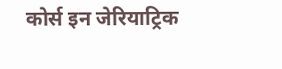कोर्स इन जेरियाट्रिक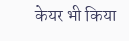केयर भी किया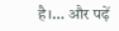है।… और पढ़ें